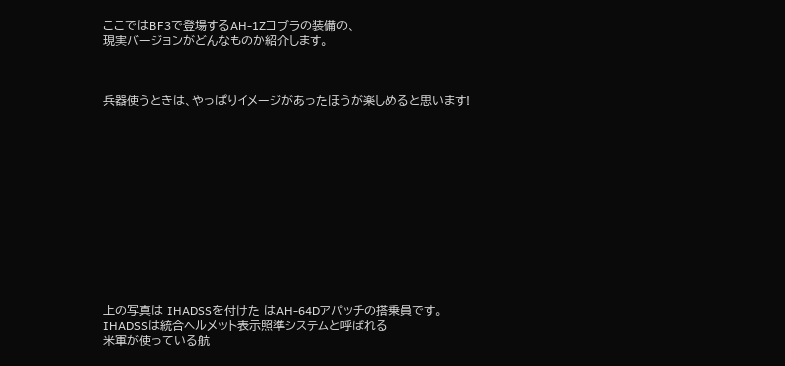ここではBF3で登場するAH-1Zコブラの装備の、
現実バージョンがどんなものか紹介します。



兵器使うときは、やっぱりイメージがあったほうが楽しめると思います!













上の写真は IHADSSを付けた はAH-64Dアパッチの搭乗員です。
IHADSSは統合ヘルメット表示照準システムと呼ばれる
米軍が使っている航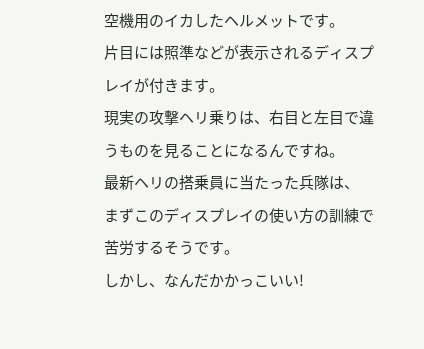空機用のイカしたヘルメットです。
片目には照準などが表示されるディスプレイが付きます。
現実の攻撃ヘリ乗りは、右目と左目で違うものを見ることになるんですね。
最新ヘリの搭乗員に当たった兵隊は、
まずこのディスプレイの使い方の訓練で苦労するそうです。
しかし、なんだかかっこいい!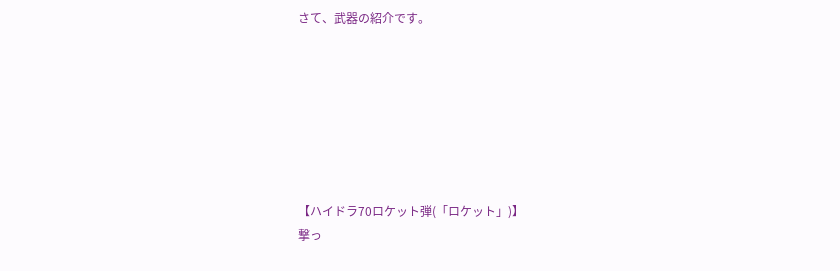さて、武器の紹介です。







【ハイドラ70ロケット弾(「ロケット」)】
撃っ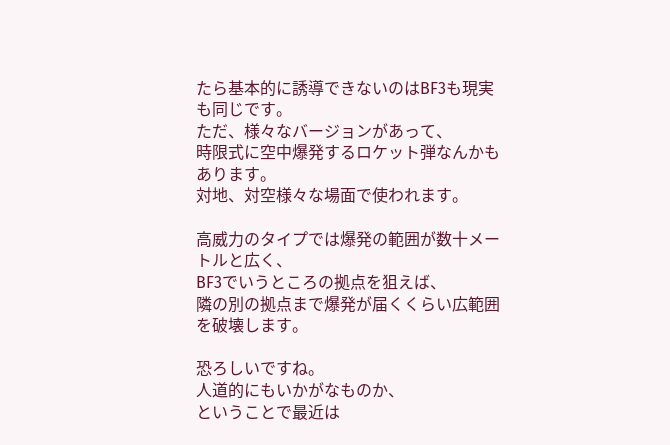たら基本的に誘導できないのはBF3も現実も同じです。
ただ、様々なバージョンがあって、
時限式に空中爆発するロケット弾なんかもあります。
対地、対空様々な場面で使われます。

高威力のタイプでは爆発の範囲が数十メートルと広く、
BF3でいうところの拠点を狙えば、
隣の別の拠点まで爆発が届くくらい広範囲を破壊します。

恐ろしいですね。
人道的にもいかがなものか、
ということで最近は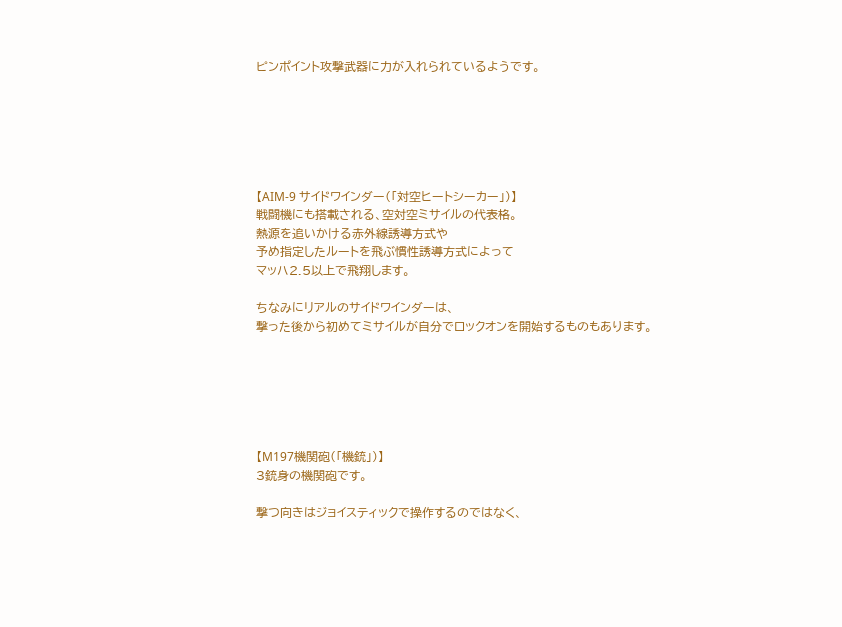ピンポイント攻撃武器に力が入れられているようです。






【AIM-9 サイドワインダー(「対空ヒートシーカー」)】
戦闘機にも搭載される、空対空ミサイルの代表格。
熱源を追いかける赤外線誘導方式や
予め指定したルートを飛ぶ慣性誘導方式によって
マッハ2.5以上で飛翔します。

ちなみにリアルのサイドワインダーは、
撃った後から初めてミサイルが自分でロックオンを開始するものもあります。






【M197機関砲(「機銃」)】
3銃身の機関砲です。

撃つ向きはジョイスティックで操作するのではなく、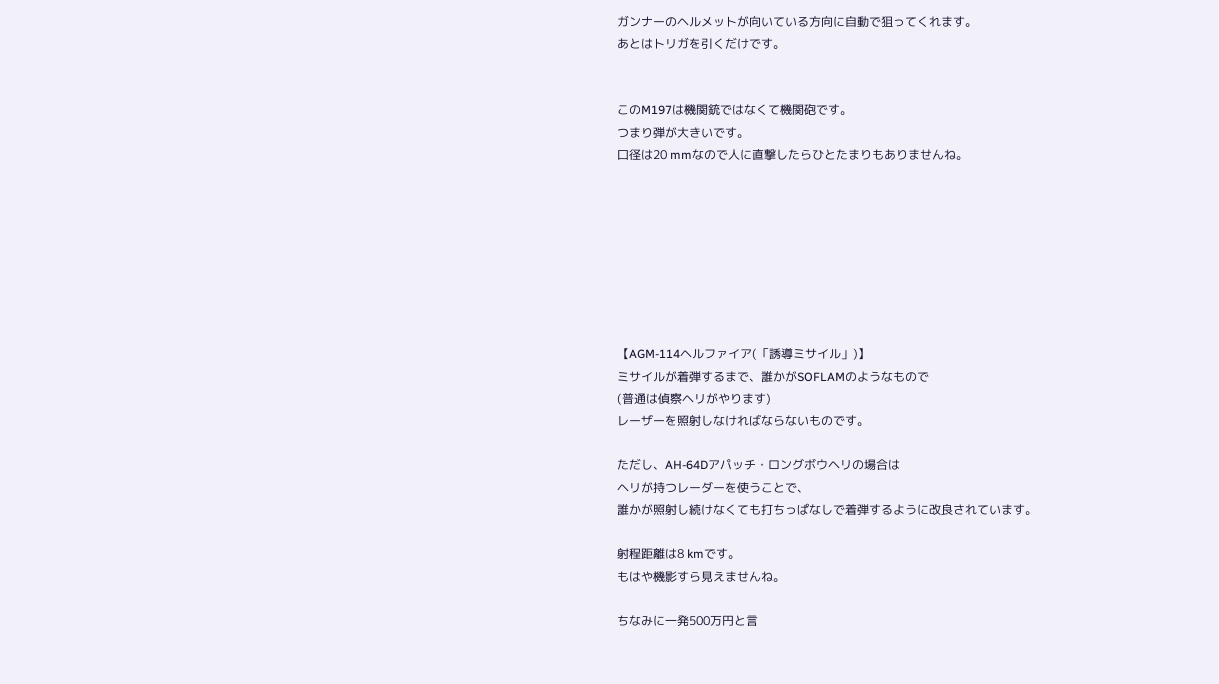ガンナーのヘルメットが向いている方向に自動で狙ってくれます。
あとはトリガを引くだけです。


このM197は機関銃ではなくて機関砲です。
つまり弾が大きいです。
口径は20 mmなので人に直撃したらひとたまりもありませんね。








【AGM-114ヘルファイア(「誘導ミサイル」)】
ミサイルが着弾するまで、誰かがSOFLAMのようなもので
(普通は偵察ヘリがやります)
レーザーを照射しなければならないものです。

ただし、AH-64Dアパッチ・ロングボウヘリの場合は
ヘリが持つレーダーを使うことで、
誰かが照射し続けなくても打ちっぱなしで着弾するように改良されています。

射程距離は8 kmです。
もはや機影すら見えませんね。

ちなみに一発500万円と言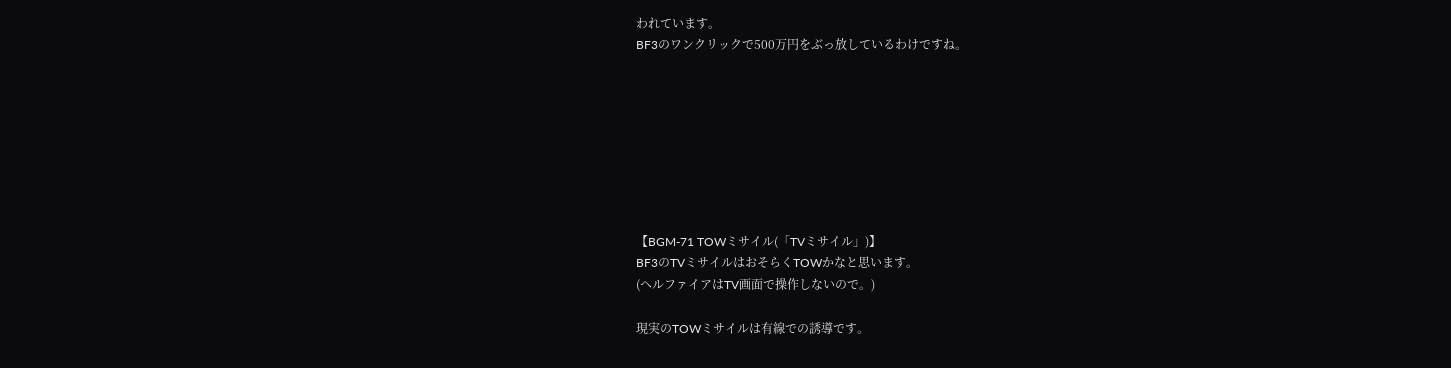われています。
BF3のワンクリックで500万円をぶっ放しているわけですね。








【BGM-71 TOWミサイル(「TVミサイル」)】
BF3のTVミサイルはおそらくTOWかなと思います。
(ヘルファイアはTV画面で操作しないので。)

現実のTOWミサイルは有線での誘導です。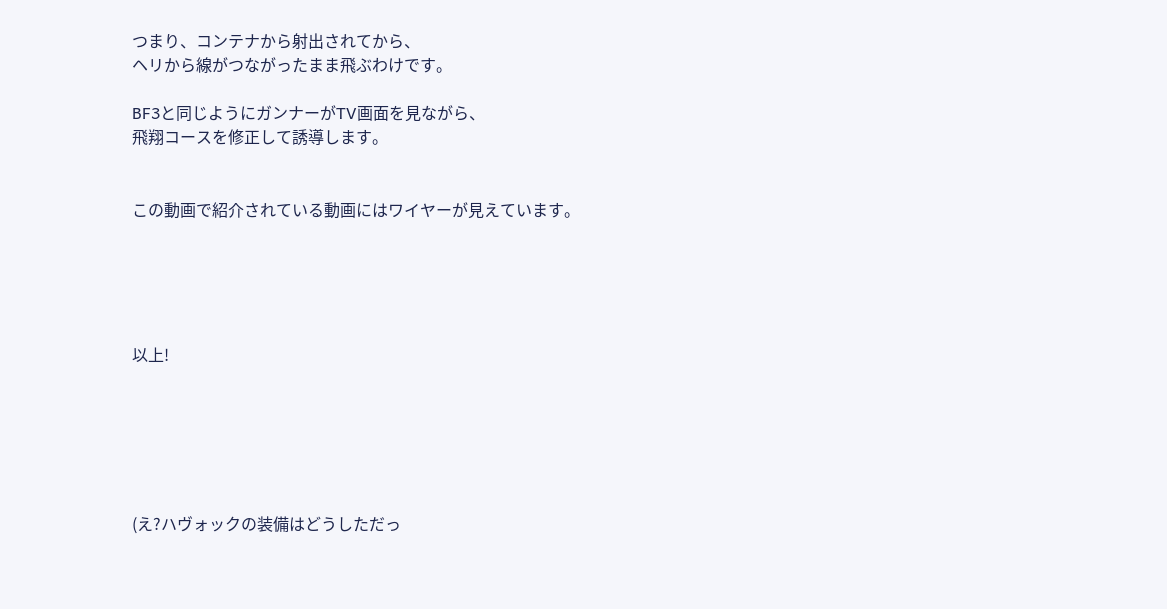つまり、コンテナから射出されてから、
ヘリから線がつながったまま飛ぶわけです。

BF3と同じようにガンナーがTV画面を見ながら、
飛翔コースを修正して誘導します。


この動画で紹介されている動画にはワイヤーが見えています。





以上!






(え?ハヴォックの装備はどうしただっ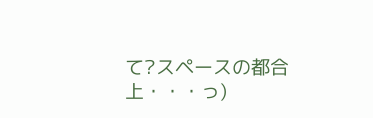て?スペースの都合上・・・っ)